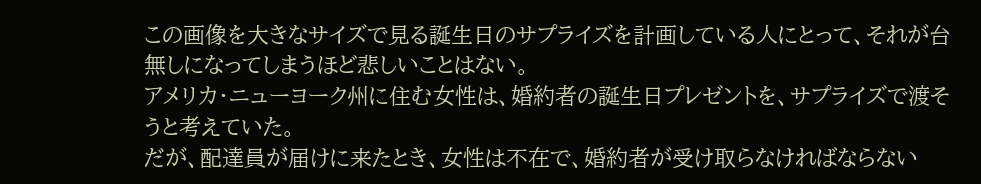この画像を大きなサイズで見る誕生日のサプライズを計画している人にとって、それが台無しになってしまうほど悲しいことはない。
アメリカ・ニューヨーク州に住む女性は、婚約者の誕生日プレゼントを、サプライズで渡そうと考えていた。
だが、配達員が届けに来たとき、女性は不在で、婚約者が受け取らなければならない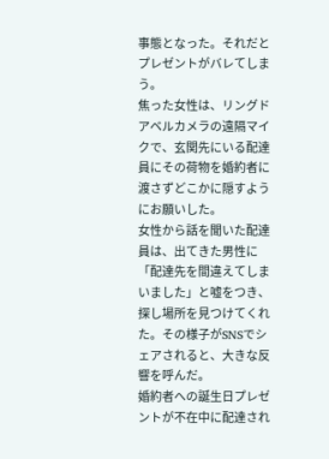事態となった。それだとプレゼントがバレてしまう。
焦った女性は、リングドアベルカメラの遠隔マイクで、玄関先にいる配達員にその荷物を婚約者に渡さずどこかに隠すようにお願いした。
女性から話を聞いた配達員は、出てきた男性に「配達先を間違えてしまいました」と嘘をつき、探し場所を見つけてくれた。その様子がSNSでシェアされると、大きな反響を呼んだ。
婚約者への誕生日プレゼントが不在中に配達され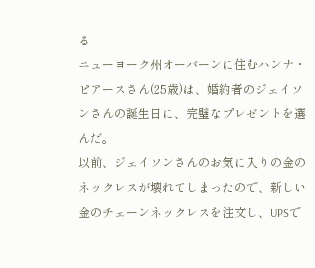る
ニューヨーク州オーバーンに住むハンナ・ピアースさん(25歳)は、婚約者のジェイソンさんの誕生日に、完璧なプレゼントを選んだ。
以前、ジェイソンさんのお気に入りの金のネックレスが壊れてしまったので、新しい金のチェーンネックレスを注文し、UPSで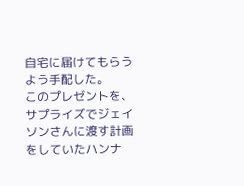自宅に届けてもらうよう手配した。
このプレゼントを、サプライズでジェイソンさんに渡す計画をしていたハンナ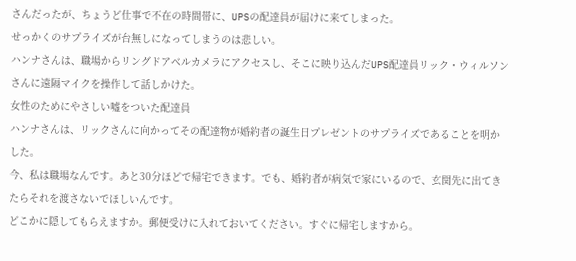さんだったが、ちょうど仕事で不在の時間帯に、UPSの配達員が届けに来てしまった。
せっかくのサプライズが台無しになってしまうのは悲しい。
ハンナさんは、職場からリングドアベルカメラにアクセスし、そこに映り込んだUPS配達員リック・ウィルソンさんに遠隔マイクを操作して話しかけた。
女性のためにやさしい嘘をついた配達員
ハンナさんは、リックさんに向かってその配達物が婚約者の誕生日プレゼントのサプライズであることを明かした。
今、私は職場なんです。あと30分ほどで帰宅できます。でも、婚約者が病気で家にいるので、玄関先に出てきたらそれを渡さないでほしいんです。
どこかに隠してもらえますか。郵便受けに入れておいてください。すぐに帰宅しますから。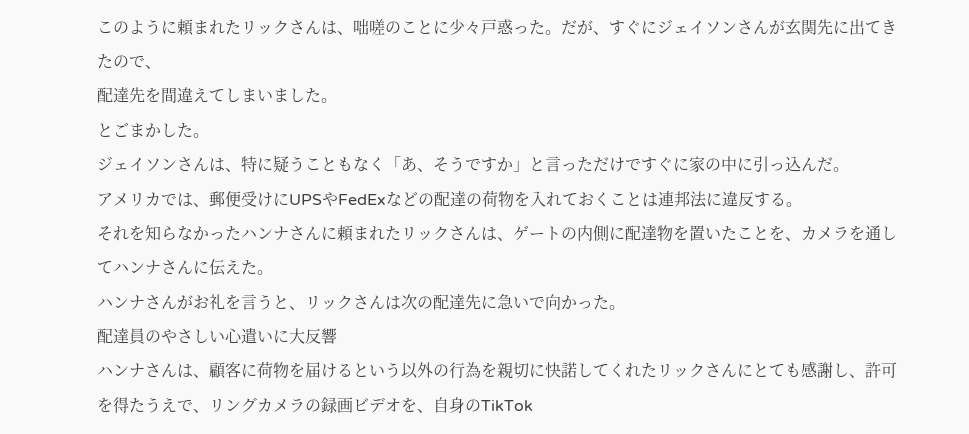このように頼まれたリックさんは、咄嗟のことに少々戸惑った。だが、すぐにジェイソンさんが玄関先に出てきたので、
配達先を間違えてしまいました。
とごまかした。
ジェイソンさんは、特に疑うこともなく「あ、そうですか」と言っただけですぐに家の中に引っ込んだ。
アメリカでは、郵便受けにUPSやFedExなどの配達の荷物を入れておくことは連邦法に違反する。
それを知らなかったハンナさんに頼まれたリックさんは、ゲートの内側に配達物を置いたことを、カメラを通してハンナさんに伝えた。
ハンナさんがお礼を言うと、リックさんは次の配達先に急いで向かった。
配達員のやさしい心遣いに大反響
ハンナさんは、顧客に荷物を届けるという以外の行為を親切に快諾してくれたリックさんにとても感謝し、許可を得たうえで、リングカメラの録画ビデオを、自身のTikTok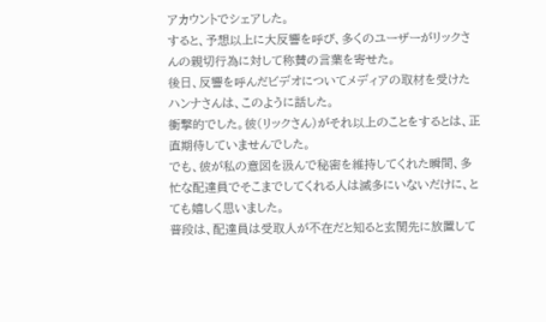アカウントでシェアした。
すると、予想以上に大反響を呼び、多くのユーザーがリックさんの親切行為に対して称賛の言葉を寄せた。
後日、反響を呼んだビデオについてメディアの取材を受けたハンナさんは、このように話した。
衝撃的でした。彼(リックさん)がそれ以上のことをするとは、正直期待していませんでした。
でも、彼が私の意図を汲んで秘密を維持してくれた瞬間、多忙な配達員でそこまでしてくれる人は滅多にいないだけに、とても嬉しく思いました。
普段は、配達員は受取人が不在だと知ると玄関先に放置して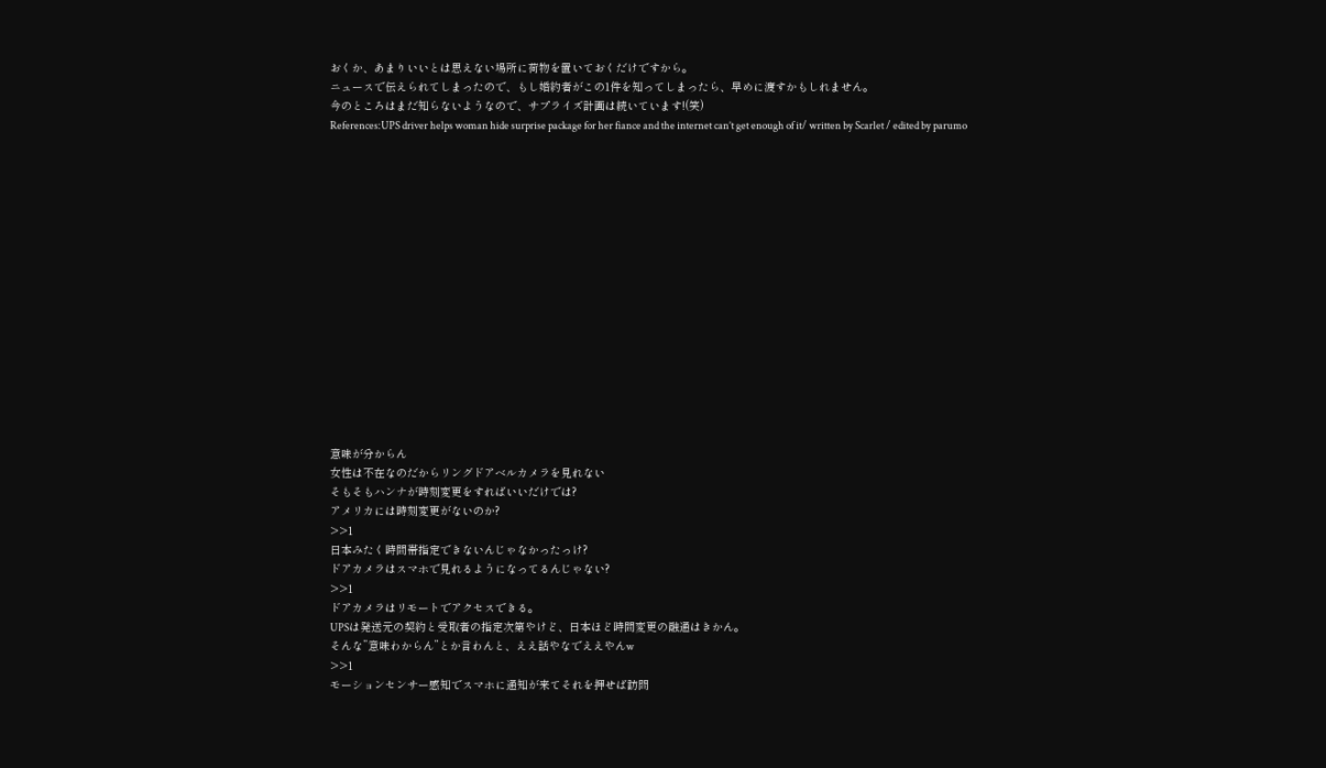おくか、あまりいいとは思えない場所に荷物を置いておくだけですから。
ニュースで伝えられてしまったので、もし婚約者がこの1件を知ってしまったら、早めに渡すかもしれません。
今のところはまだ知らないようなので、サプライズ計画は続いています!(笑)
References:UPS driver helps woman hide surprise package for her fiance and the internet can’t get enough of it/ written by Scarlet / edited by parumo
















意味が分からん
女性は不在なのだからリングドアベルカメラを見れない
そもそもハンナが時刻変更をすればいいだけでは?
アメリカには時刻変更がないのか?
>>1
日本みたく時間帯指定できないんじゃなかったっけ?
ドアカメラはスマホで見れるようになってるんじゃない?
>>1
ドアカメラはリモートでアクセスできる。
UPSは発送元の契約と受取者の指定次第やけど、日本ほど時間変更の融通はきかん。
そんな”意味わからん”とか言わんと、ええ話やなでええやんw
>>1
モーションセンサー感知でスマホに通知が来てそれを押せば訪問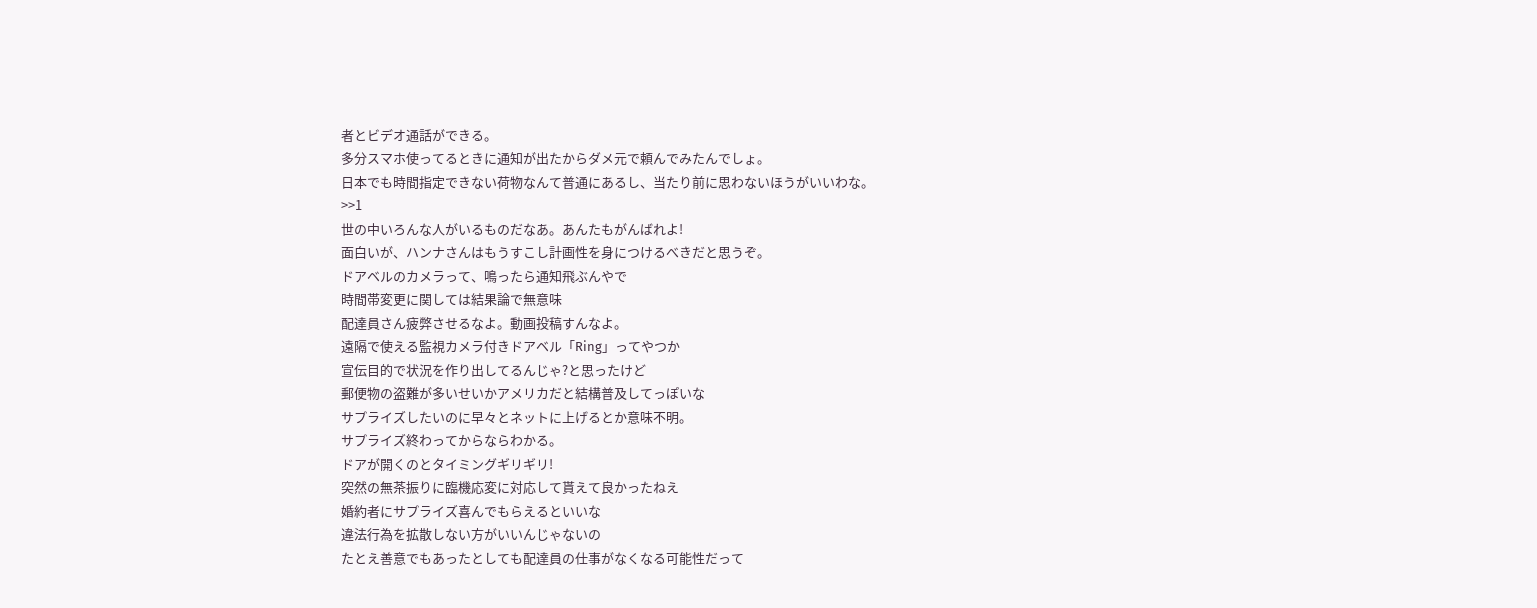者とビデオ通話ができる。
多分スマホ使ってるときに通知が出たからダメ元で頼んでみたんでしょ。
日本でも時間指定できない荷物なんて普通にあるし、当たり前に思わないほうがいいわな。
>>1
世の中いろんな人がいるものだなあ。あんたもがんばれよ!
面白いが、ハンナさんはもうすこし計画性を身につけるべきだと思うぞ。
ドアベルのカメラって、鳴ったら通知飛ぶんやで
時間帯変更に関しては結果論で無意味
配達員さん疲弊させるなよ。動画投稿すんなよ。
遠隔で使える監視カメラ付きドアベル「Ring」ってやつか
宣伝目的で状況を作り出してるんじゃ?と思ったけど
郵便物の盗難が多いせいかアメリカだと結構普及してっぽいな
サプライズしたいのに早々とネットに上げるとか意味不明。
サプライズ終わってからならわかる。
ドアが開くのとタイミングギリギリ!
突然の無茶振りに臨機応変に対応して貰えて良かったねえ
婚約者にサプライズ喜んでもらえるといいな
違法行為を拡散しない方がいいんじゃないの
たとえ善意でもあったとしても配達員の仕事がなくなる可能性だって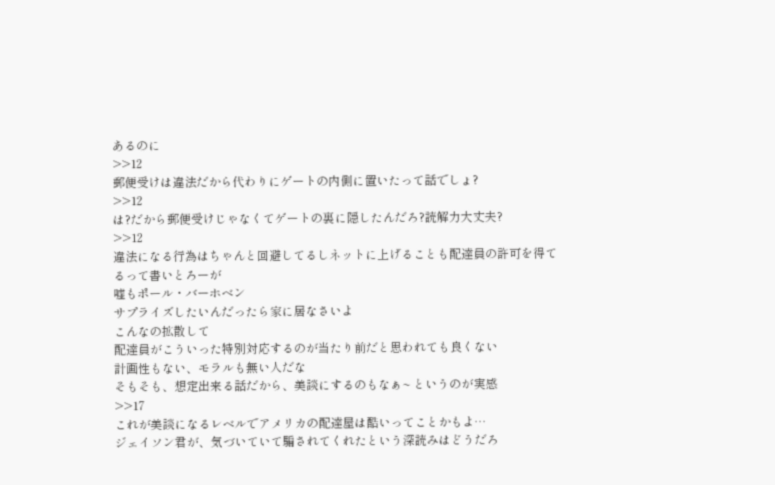あるのに
>>12
郵便受けは違法だから代わりにゲートの内側に置いたって話でしょ?
>>12
は?だから郵便受けじゃなくてゲートの裏に隠したんだろ?読解力大丈夫?
>>12
違法になる行為はちゃんと回避してるしネットに上げることも配達員の許可を得てるって書いとろーが
嘘もポール・バーホベン
サプライズしたいんだったら家に居なさいよ
こんなの拡散して
配達員がこういった特別対応するのが当たり前だと思われても良くない
計画性もない、モラルも無い人だな
そもそも、想定出来る話だから、美談にするのもなぁ~ というのが実感
>>17
これが美談になるレベルでアメリカの配達屋は酷いってことかもよ…
ジェイソン君が、気づいていて騙されてくれたという深読みはどうだろ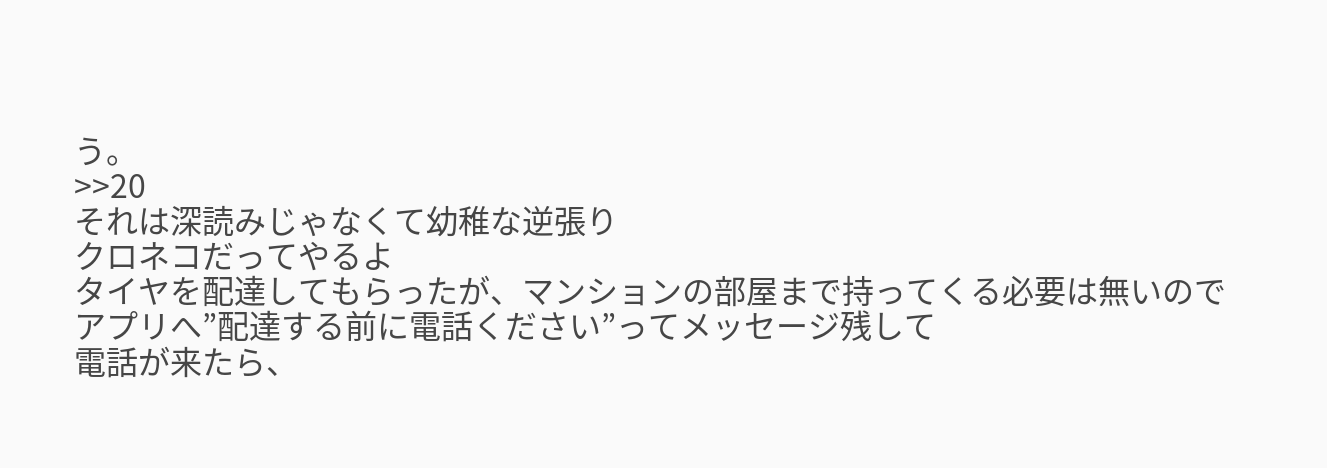う。
>>20
それは深読みじゃなくて幼稚な逆張り
クロネコだってやるよ
タイヤを配達してもらったが、マンションの部屋まで持ってくる必要は無いのでアプリへ”配達する前に電話ください”ってメッセージ残して
電話が来たら、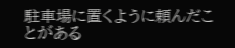駐車場に置くように頼んだことがある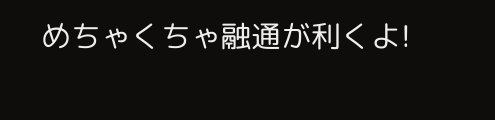めちゃくちゃ融通が利くよ!